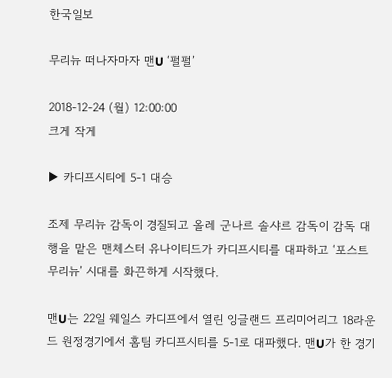한국일보

무리뉴 떠나자마자 맨U ‘펄펄’

2018-12-24 (월) 12:00:00
크게 작게

▶ 카디프시티에 5-1 대승

조제 무리뉴 감독이 경질되고 올레 군나르 솔샤르 감독이 감독 대행을 맡은 맨체스터 유나이티드가 카디프시티를 대파하고 ‘포스트 무리뉴’ 시대를 화끈하게 시작했다.

맨U는 22일 웨일스 카디프에서 열린 잉글랜드 프리미어리그 18라운드 원정경기에서 홈팀 카디프시티를 5-1로 대파했다. 맨U가 한 경기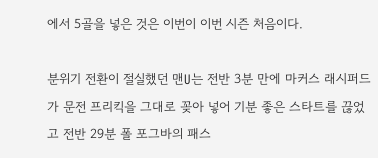에서 5골을 넣은 것은 이번이 이번 시즌 처음이다.

분위기 전환이 절실했던 맨U는 전반 3분 만에 마커스 래시퍼드가 문전 프리킥을 그대로 꽂아 넣어 기분 좋은 스타트를 끊었고 전반 29분 폴 포그바의 패스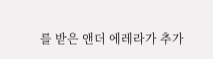를 받은 앤더 에레라가 추가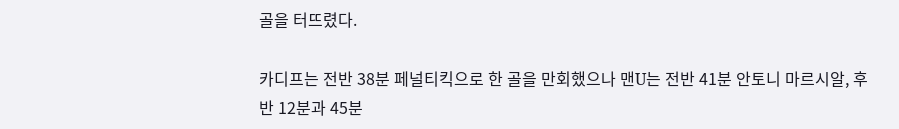골을 터뜨렸다.

카디프는 전반 38분 페널티킥으로 한 골을 만회했으나 맨U는 전반 41분 안토니 마르시알, 후반 12분과 45분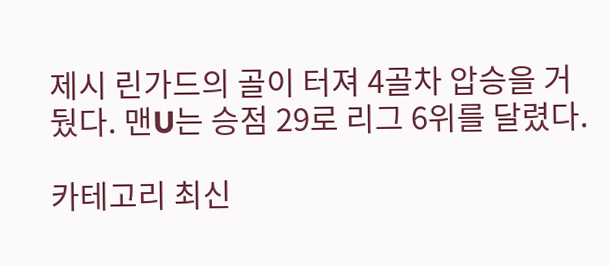제시 린가드의 골이 터져 4골차 압승을 거뒀다. 맨U는 승점 29로 리그 6위를 달렸다.

카테고리 최신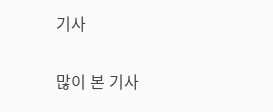기사

많이 본 기사